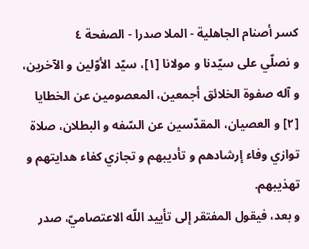كسر أصنام الجاهلية - الملا صدرا - الصفحة ٤
و نصلّي على سيّدنا و مولانا [١]، سيّد الأوّلين و الآخرين، و آله صفوة الخلائق أجمعين، المعصومين عن الخطايا [٢] و العصيان، المقدّسين عن السّفه و البطلان، صلاة توازي وفاء إرشادهم و تأديبهم و تجازي كفاء هدايتهم و تهذيبهم.
و بعد، فيقول المفتقر إلى تأييد اللّه الاعتصاميّ، صدر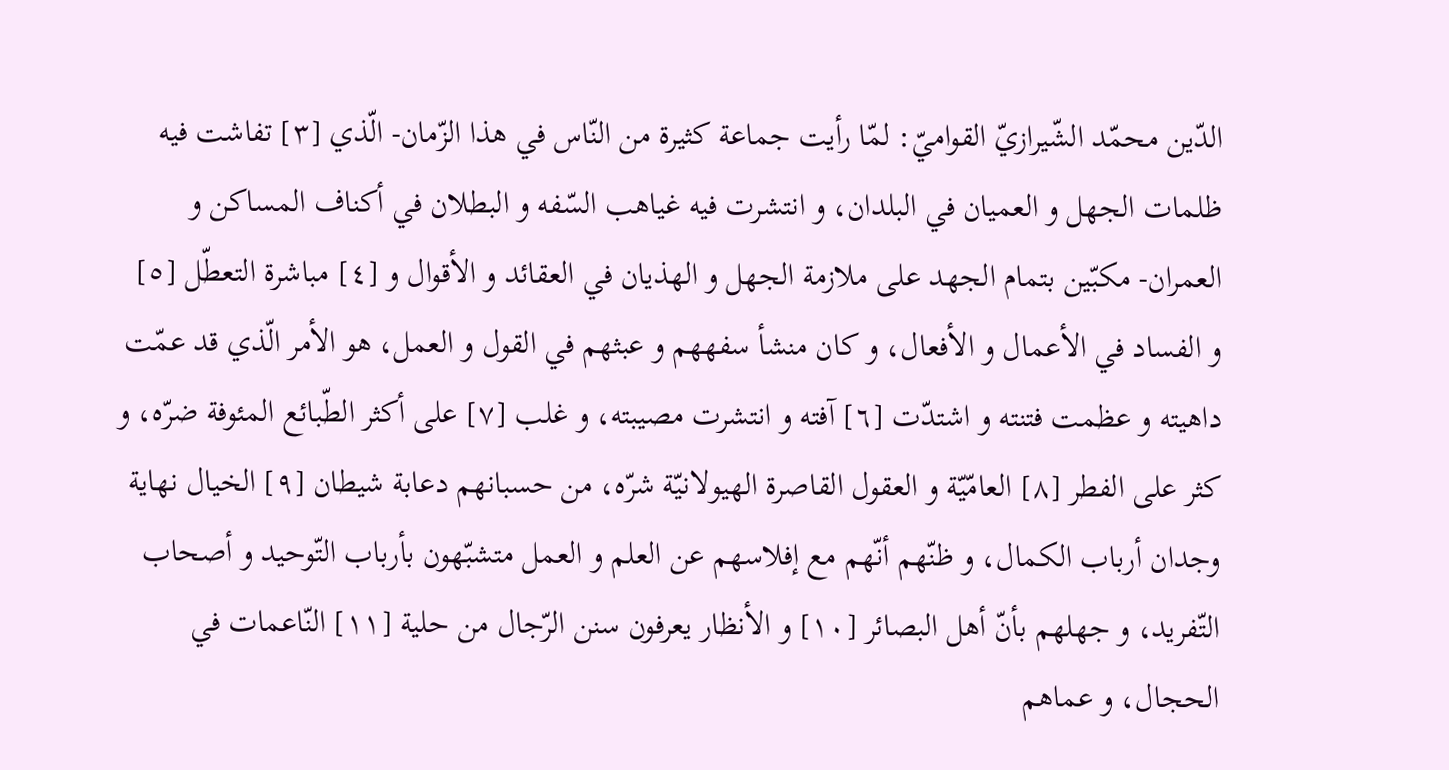الدّين محمّد الشّيرازيّ القواميّ: لمّا رأيت جماعة كثيرة من النّاس في هذا الزّمان- الّذي [٣] تفاشت فيه ظلمات الجهل و العميان في البلدان، و انتشرت فيه غياهب السّفه و البطلان في أكناف المساكن و العمران- مكبّين بتمام الجهد على ملازمة الجهل و الهذيان في العقائد و الأقوال و [٤] مباشرة التعطّل [٥] و الفساد في الأعمال و الأفعال، و كان منشأ سفههم و عبثهم في القول و العمل، هو الأمر الّذي قد عمّت داهيته و عظمت فتنته و اشتدّت [٦] آفته و انتشرت مصيبته، و غلب [٧] على أكثر الطّبائع المئوفة ضرّه، و كثر على الفطر [٨] العامّيّة و العقول القاصرة الهيولانيّة شرّه، من حسبانهم دعابة شيطان [٩] الخيال نهاية وجدان أرباب الكمال، و ظنّهم أنّهم مع إفلاسهم عن العلم و العمل متشبّهون بأرباب التّوحيد و أصحاب التّفريد، و جهلهم بأنّ أهل البصائر [١٠] و الأنظار يعرفون سنن الرّجال من حلية [١١] النّاعمات في الحجال، و عماهم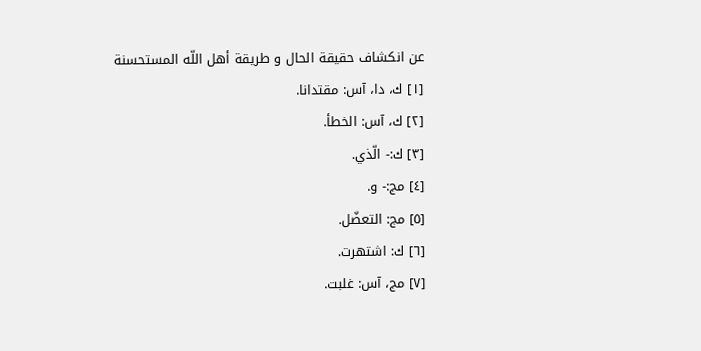عن انكشاف حقيقة الحال و طريقة أهل اللّه المستحسنة
[١] ك، دا، آس: مقتدانا.
[٢] ك، آس: الخطأ.
[٣] ك:- الّذي.
[٤] مج:- و.
[٥] مج: التعضّل.
[٦] ك: اشتهرت.
[٧] مج، آس: غلبت.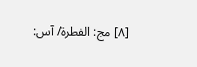[٨] مج: الفطرة/ آس: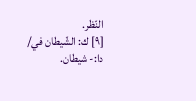النّظر.
[٩] ك: الشّيطان في/ دا:- شيطان.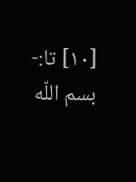[١٠] تا:- بسم اللّه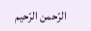الرّحمن الرّحيم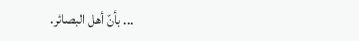... بأنّ أهل البصائر.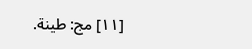[١١] مج: طينة.